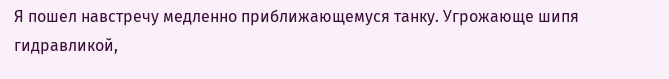Я пошел навстречу медленно приближающемуся танку. Угрожающе шипя гидравликой,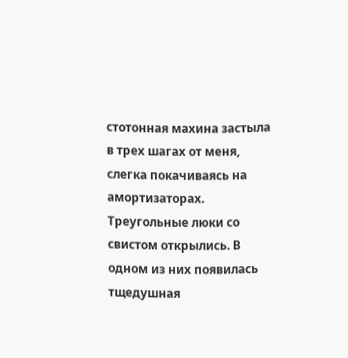стотонная махина застыла в трех шагах от меня, слегка покачиваясь на амортизаторах. Треугольные люки со свистом открылись. В одном из них появилась тщедушная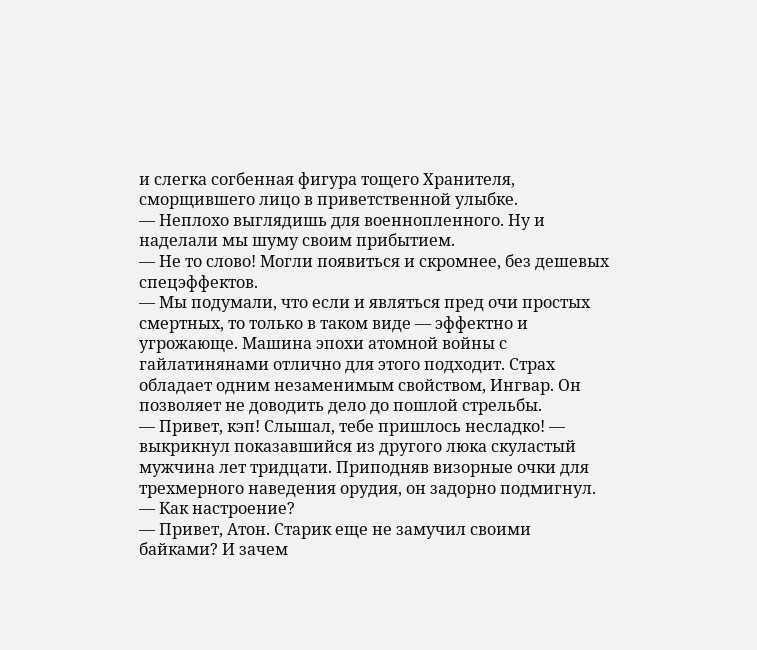и слегка согбенная фигура тощего Хранителя, сморщившего лицо в приветственной улыбке.
— Неплохо выглядишь для военнопленного. Ну и наделали мы шуму своим прибытием.
— Не то слово! Могли появиться и скромнее, без дешевых спецэффектов.
— Мы подумали, что если и являться пред очи простых смертных, то только в таком виде — эффектно и угрожающе. Машина эпохи атомной войны с гайлатинянами отлично для этого подходит. Страх обладает одним незаменимым свойством, Ингвар. Он позволяет не доводить дело до пошлой стрельбы.
— Привет, кэп! Слышал, тебе пришлось несладко! — выкрикнул показавшийся из другого люка скуластый мужчина лет тридцати. Приподняв визорные очки для трехмерного наведения орудия, он задорно подмигнул. — Как настроение?
— Привет, Атон. Старик еще не замучил своими байками? И зачем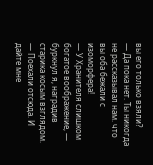вы его только взяли?
— Да пока нет. Ты никогда не рассказывал нам. что вы оба бежали с изоморфера!
— У Хранителя слишком богатое воображение, — буркнул я, наградив старика косым взглядом. — Поехали отсюда. И дайте мне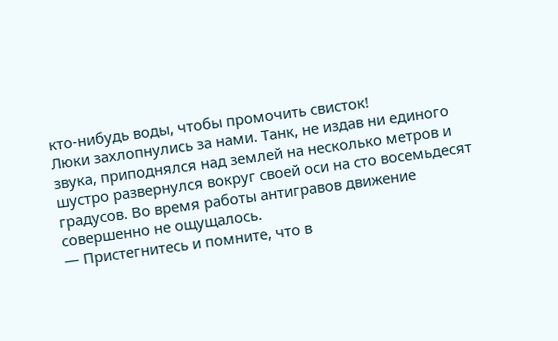кто-нибудь воды, чтобы промочить свисток!
Люки захлопнулись за нами. Танк, не издав ни единого звука, приподнялся над землей на несколько метров и шустро развернулся вокруг своей оси на сто восемьдесят градусов. Во время работы антигравов движение совершенно не ощущалось.
— Пристегнитесь и помните, что в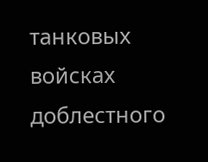танковых войсках доблестного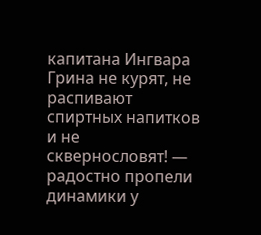капитана Ингвара Грина не курят, не распивают спиртных напитков и не сквернословят! — радостно пропели динамики у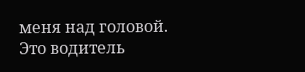меня над головой.
Это водитель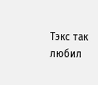Тэкс так любил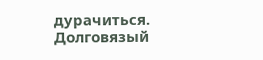дурачиться.
Долговязый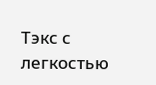Тэкс с легкостью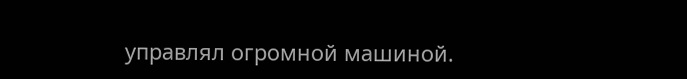управлял огромной машиной.